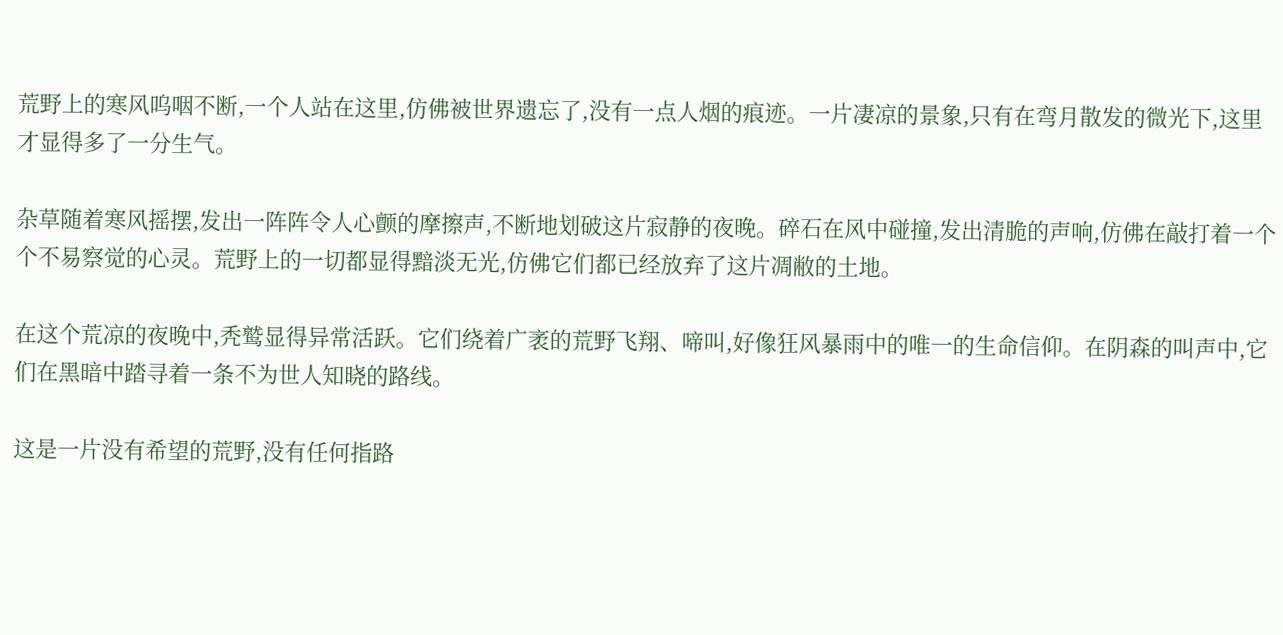荒野上的寒风呜咽不断,一个人站在这里,仿佛被世界遗忘了,没有一点人烟的痕迹。一片凄凉的景象,只有在弯月散发的微光下,这里才显得多了一分生气。

杂草随着寒风摇摆,发出一阵阵令人心颤的摩擦声,不断地划破这片寂静的夜晚。碎石在风中碰撞,发出清脆的声响,仿佛在敲打着一个个不易察觉的心灵。荒野上的一切都显得黯淡无光,仿佛它们都已经放弃了这片凋敝的土地。

在这个荒凉的夜晚中,秃鹫显得异常活跃。它们绕着广袤的荒野飞翔、啼叫,好像狂风暴雨中的唯一的生命信仰。在阴森的叫声中,它们在黑暗中踏寻着一条不为世人知晓的路线。

这是一片没有希望的荒野,没有任何指路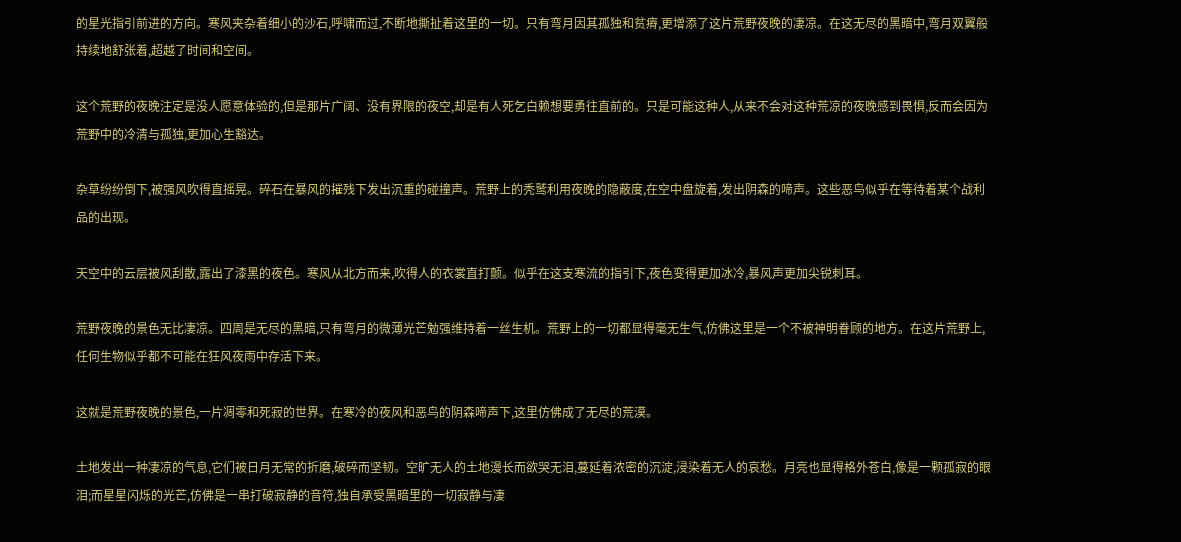的星光指引前进的方向。寒风夹杂着细小的沙石,呼啸而过,不断地撕扯着这里的一切。只有弯月因其孤独和贫瘠,更增添了这片荒野夜晚的凄凉。在这无尽的黑暗中,弯月双翼般持续地舒张着,超越了时间和空间。

这个荒野的夜晚注定是没人愿意体验的,但是那片广阔、没有界限的夜空,却是有人死乞白赖想要勇往直前的。只是可能这种人,从来不会对这种荒凉的夜晚感到畏惧,反而会因为荒野中的冷清与孤独,更加心生豁达。

杂草纷纷倒下,被强风吹得直摇晃。碎石在暴风的摧残下发出沉重的碰撞声。荒野上的秃鹫利用夜晚的隐蔽度,在空中盘旋着,发出阴森的啼声。这些恶鸟似乎在等待着某个战利品的出现。

天空中的云层被风刮散,露出了漆黑的夜色。寒风从北方而来,吹得人的衣裳直打颤。似乎在这支寒流的指引下,夜色变得更加冰冷,暴风声更加尖锐刺耳。

荒野夜晚的景色无比凄凉。四周是无尽的黑暗,只有弯月的微薄光芒勉强维持着一丝生机。荒野上的一切都显得毫无生气,仿佛这里是一个不被神明眷顾的地方。在这片荒野上,任何生物似乎都不可能在狂风夜雨中存活下来。

这就是荒野夜晚的景色,一片凋零和死寂的世界。在寒冷的夜风和恶鸟的阴森啼声下,这里仿佛成了无尽的荒漠。

土地发出一种凄凉的气息,它们被日月无常的折磨,破碎而坚韧。空旷无人的土地漫长而欲哭无泪,蔓延着浓密的沉淀,浸染着无人的哀愁。月亮也显得格外苍白,像是一颗孤寂的眼泪;而星星闪烁的光芒,仿佛是一串打破寂静的音符,独自承受黑暗里的一切寂静与凄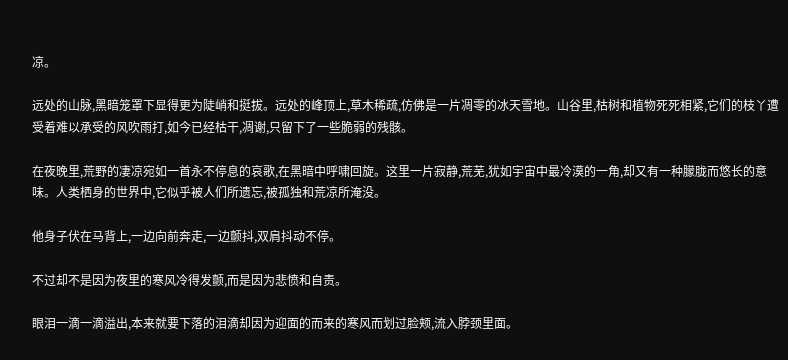凉。

远处的山脉,黑暗笼罩下显得更为陡峭和挺拔。远处的峰顶上,草木稀疏,仿佛是一片凋零的冰天雪地。山谷里,枯树和植物死死相紧,它们的枝丫遭受着难以承受的风吹雨打,如今已经枯干,凋谢,只留下了一些脆弱的残骸。

在夜晚里,荒野的凄凉宛如一首永不停息的哀歌,在黑暗中呼啸回旋。这里一片寂静,荒芜,犹如宇宙中最冷漠的一角,却又有一种朦胧而悠长的意味。人类栖身的世界中,它似乎被人们所遗忘,被孤独和荒凉所淹没。

他身子伏在马背上,一边向前奔走,一边颤抖,双肩抖动不停。

不过却不是因为夜里的寒风冷得发颤,而是因为悲愤和自责。

眼泪一滴一滴溢出,本来就要下落的泪滴却因为迎面的而来的寒风而划过脸颊,流入脖颈里面。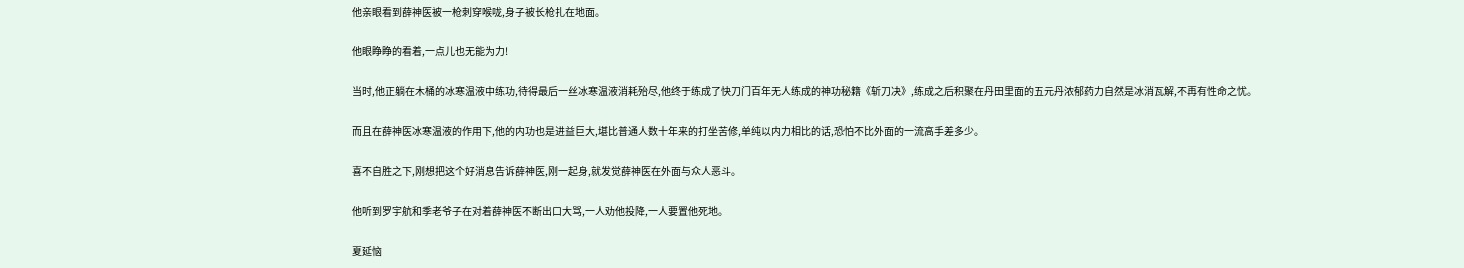他亲眼看到薛神医被一枪刺穿喉咙,身子被长枪扎在地面。

他眼睁睁的看着,一点儿也无能为力!

当时,他正躺在木桶的冰寒温液中练功,待得最后一丝冰寒温液消耗殆尽,他终于练成了快刀门百年无人练成的神功秘籍《斩刀决》,练成之后积聚在丹田里面的五元丹浓郁药力自然是冰消瓦解,不再有性命之忧。

而且在薛神医冰寒温液的作用下,他的内功也是进益巨大,堪比普通人数十年来的打坐苦修,单纯以内力相比的话,恐怕不比外面的一流高手差多少。

喜不自胜之下,刚想把这个好消息告诉薛神医,刚一起身,就发觉薛神医在外面与众人恶斗。

他听到罗宇航和季老爷子在对着薛神医不断出口大骂,一人劝他投降,一人要置他死地。

夏延恼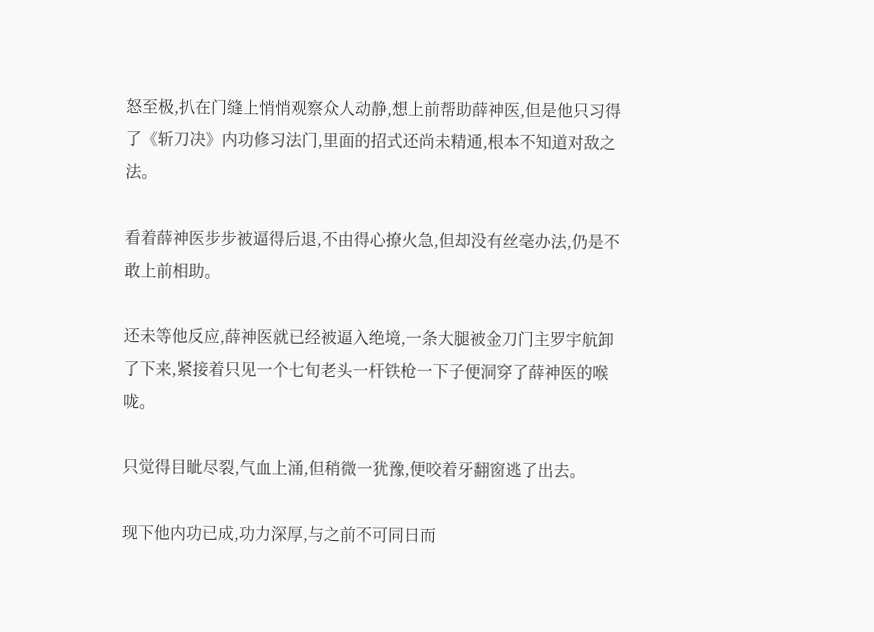怒至极,扒在门缝上悄悄观察众人动静,想上前帮助薛神医,但是他只习得了《斩刀决》内功修习法门,里面的招式还尚未精通,根本不知道对敌之法。

看着薛神医步步被逼得后退,不由得心撩火急,但却没有丝毫办法,仍是不敢上前相助。

还未等他反应,薛神医就已经被逼入绝境,一条大腿被金刀门主罗宇航卸了下来,紧接着只见一个七旬老头一杆铁枪一下子便洞穿了薛神医的喉咙。

只觉得目眦尽裂,气血上涌,但稍微一犹豫,便咬着牙翻窗逃了出去。

现下他内功已成,功力深厚,与之前不可同日而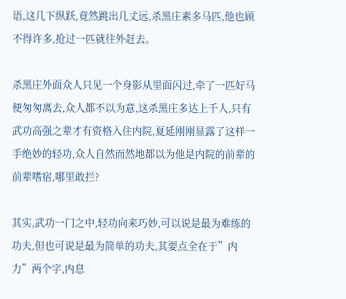语,这几下纵跃,竟然跳出几丈远,杀黑庄素多马匹,他也顾不得许多,抢过一匹就往外赶去。

杀黑庄外面众人只见一个身影从里面闪过,牵了一匹好马便匆匆离去,众人都不以为意,这杀黑庄多达上千人,只有武功高强之辈才有资格入住内院,夏延刚刚显露了这样一手绝妙的轻功,众人自然而然地都以为他是内院的前辈的前辈嗜宿,哪里敢拦?

其实,武功一门之中,轻功向来巧妙,可以说是最为难练的功夫,但也可说是最为简单的功夫,其要点全在于”内力”两个字,内息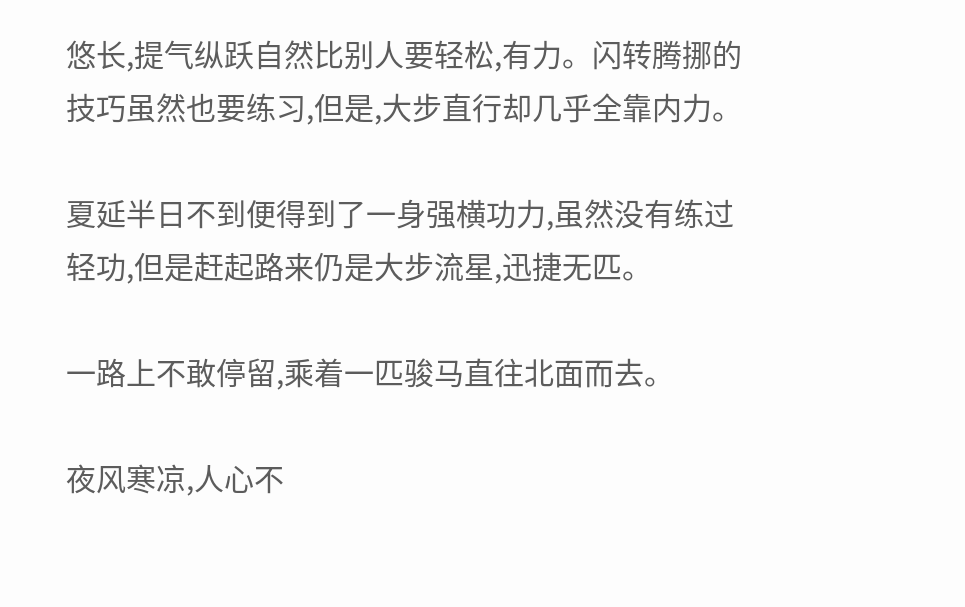悠长,提气纵跃自然比别人要轻松,有力。闪转腾挪的技巧虽然也要练习,但是,大步直行却几乎全靠内力。

夏延半日不到便得到了一身强横功力,虽然没有练过轻功,但是赶起路来仍是大步流星,迅捷无匹。

一路上不敢停留,乘着一匹骏马直往北面而去。

夜风寒凉,人心不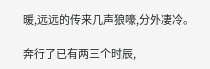暖,远远的传来几声狼嚎,分外凄冷。

奔行了已有两三个时辰,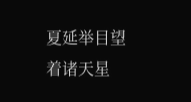夏延举目望着诸天星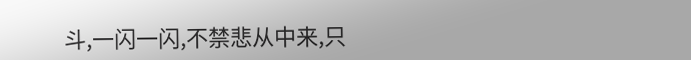斗,一闪一闪,不禁悲从中来,只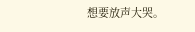想要放声大哭。